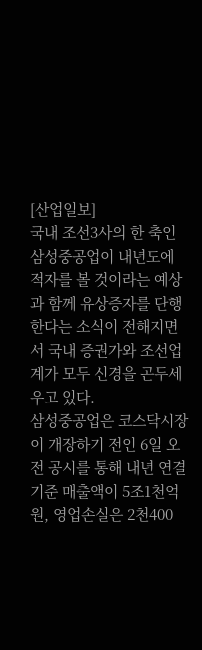[산업일보]
국내 조선3사의 한 축인 삼성중공업이 내년도에 적자를 볼 것이라는 예상과 함께 유상증자를 단행한다는 소식이 전해지면서 국내 증권가와 조선업계가 모두 신경을 곤두세우고 있다.
삼성중공업은 코스닥시장이 개장하기 전인 6일 오전 공시를 통해 내년 연결기준 매출액이 5조1천억 원, 영업손실은 2천400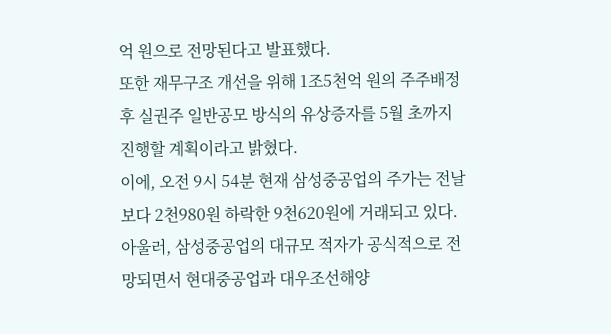억 원으로 전망된다고 발표했다.
또한 재무구조 개선을 위해 1조5천억 원의 주주배정 후 실권주 일반공모 방식의 유상증자를 5월 초까지 진행할 계획이라고 밝혔다.
이에, 오전 9시 54분 현재 삼성중공업의 주가는 전날보다 2천980원 하락한 9천620원에 거래되고 있다.
아울러, 삼성중공업의 대규모 적자가 공식적으로 전망되면서 현대중공업과 대우조선해양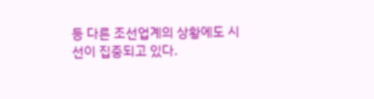등 다른 조선업계의 상황에도 시선이 집중되고 있다.